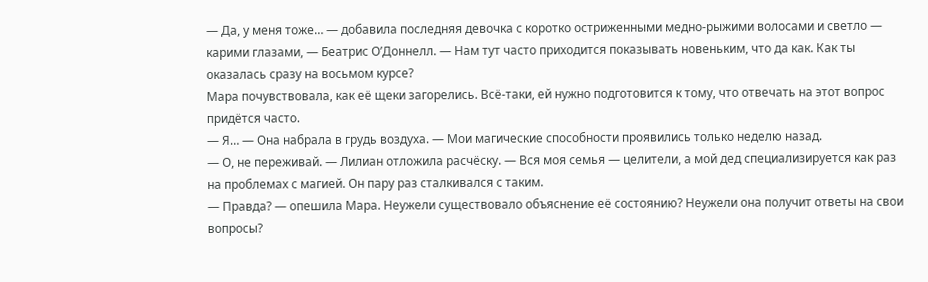— Да, у меня тоже… — добавила последняя девочка с коротко остриженными медно-рыжими волосами и светло — карими глазами, — Беатрис О’Доннелл. — Нам тут часто приходится показывать новеньким, что да как. Как ты оказалась сразу на восьмом курсе?
Мара почувствовала, как её щеки загорелись. Всё-таки, ей нужно подготовится к тому, что отвечать на этот вопрос придётся часто.
— Я… — Она набрала в грудь воздуха. — Мои магические способности проявились только неделю назад.
— О, не переживай. — Лилиан отложила расчёску. — Вся моя семья — целители, а мой дед специализируется как раз на проблемах с магией. Он пару раз сталкивался с таким.
— Правда? — опешила Мара. Неужели существовало объяснение её состоянию? Неужели она получит ответы на свои вопросы?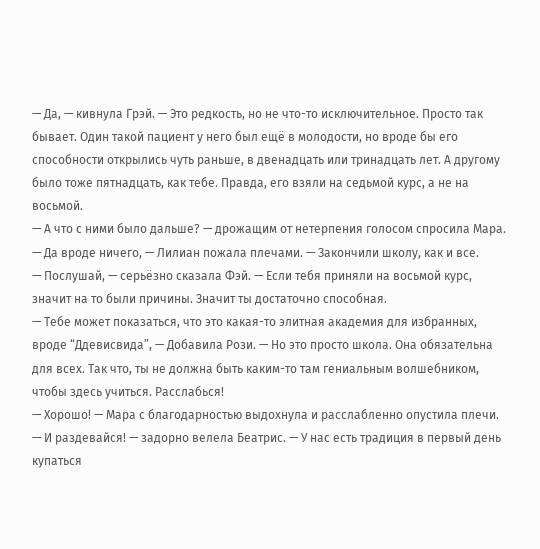— Да, — кивнула Грэй. — Это редкость, но не что-то исключительное. Просто так бывает. Один такой пациент у него был ещё в молодости, но вроде бы его способности открылись чуть раньше, в двенадцать или тринадцать лет. А другому было тоже пятнадцать, как тебе. Правда, его взяли на седьмой курс, а не на восьмой.
— А что с ними было дальше? — дрожащим от нетерпения голосом спросила Мара.
— Да вроде ничего, — Лилиан пожала плечами. — Закончили школу, как и все.
— Послушай, — серьёзно сказала Фэй. — Если тебя приняли на восьмой курс, значит на то были причины. Значит ты достаточно способная.
— Тебе может показаться, что это какая-то элитная академия для избранных, вроде “Ддевисвида”, — Добавила Рози. — Но это просто школа. Она обязательна для всех. Так что, ты не должна быть каким-то там гениальным волшебником, чтобы здесь учиться. Расслабься!
— Хорошо! — Мара с благодарностью выдохнула и расслабленно опустила плечи.
— И раздевайся! — задорно велела Беатрис. — У нас есть традиция в первый день купаться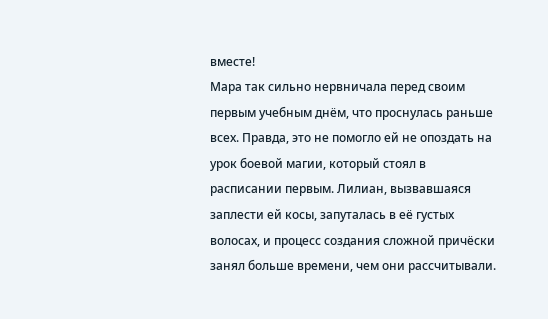вместе!
Мара так сильно нервничала перед своим первым учебным днём, что проснулась раньше всех. Правда, это не помогло ей не опоздать на урок боевой магии, который стоял в расписании первым. Лилиан, вызвавшаяся заплести ей косы, запуталась в её густых волосах, и процесс создания сложной причёски занял больше времени, чем они рассчитывали.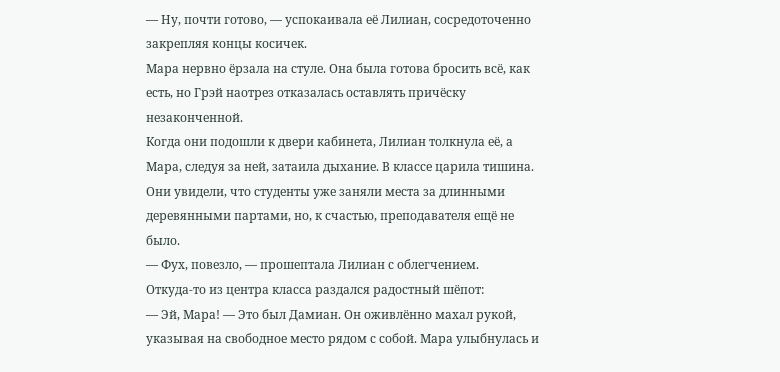— Ну, почти готово, — успокаивала её Лилиан, сосредоточенно закрепляя концы косичек.
Мара нервно ёрзала на стуле. Она была готова бросить всё, как есть, но Грэй наотрез отказалась оставлять причёску незаконченной.
Когда они подошли к двери кабинета, Лилиан толкнула её, а Мара, следуя за ней, затаила дыхание. В классе царила тишина. Они увидели, что студенты уже заняли места за длинными деревянными партами, но, к счастью, преподавателя ещё не было.
— Фух, повезло, — прошептала Лилиан с облегчением.
Откуда-то из центра класса раздался радостный шёпот:
— Эй, Мара! — Это был Дамиан. Он оживлённо махал рукой, указывая на свободное место рядом с собой. Мара улыбнулась и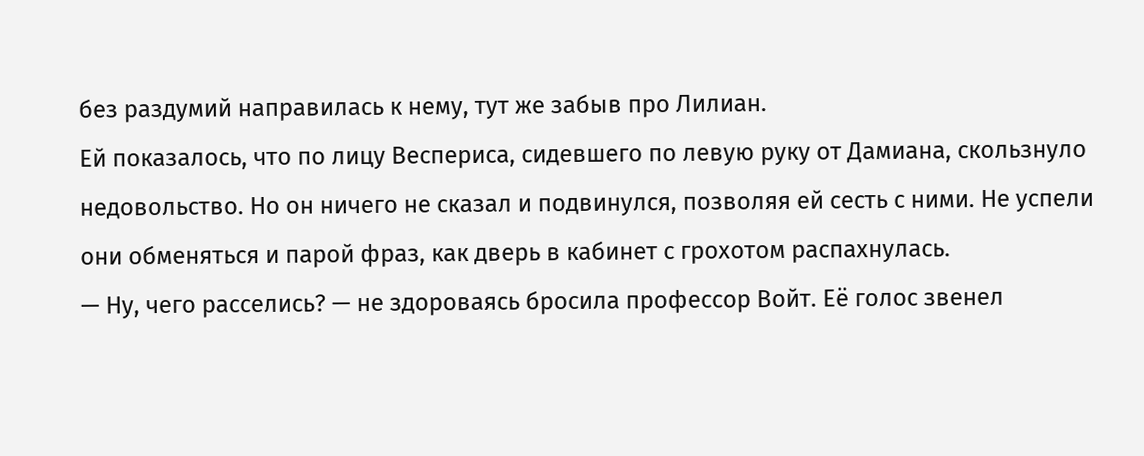без раздумий направилась к нему, тут же забыв про Лилиан.
Ей показалось, что по лицу Веспериса, сидевшего по левую руку от Дамиана, скользнуло недовольство. Но он ничего не сказал и подвинулся, позволяя ей сесть с ними. Не успели они обменяться и парой фраз, как дверь в кабинет с грохотом распахнулась.
— Ну, чего расселись? — не здороваясь бросила профессор Войт. Её голос звенел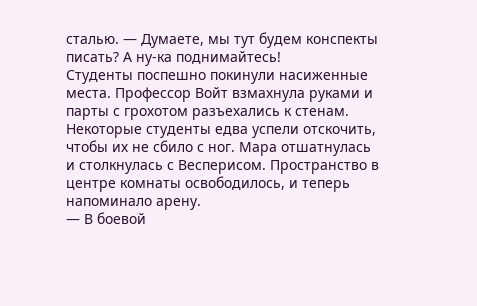сталью. — Думаете, мы тут будем конспекты писать? А ну-ка поднимайтесь!
Студенты поспешно покинули насиженные места. Профессор Войт взмахнула руками и парты с грохотом разъехались к стенам. Некоторые студенты едва успели отскочить, чтобы их не сбило с ног. Мара отшатнулась и столкнулась с Весперисом. Пространство в центре комнаты освободилось, и теперь напоминало арену.
— В боевой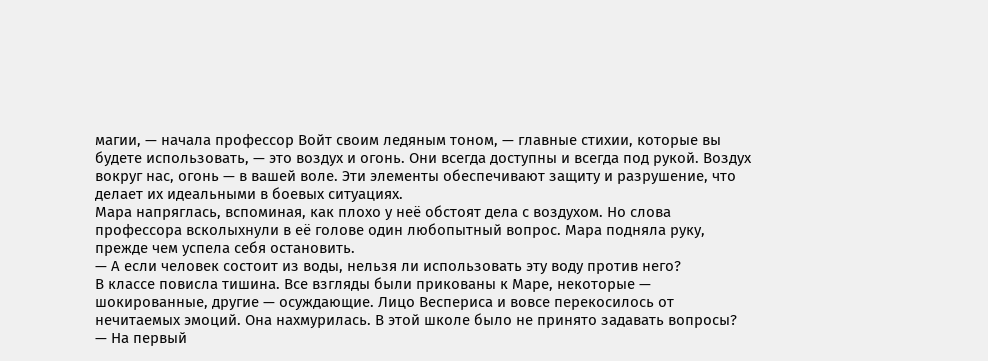магии, — начала профессор Войт своим ледяным тоном, — главные стихии, которые вы будете использовать, — это воздух и огонь. Они всегда доступны и всегда под рукой. Воздух вокруг нас, огонь — в вашей воле. Эти элементы обеспечивают защиту и разрушение, что делает их идеальными в боевых ситуациях.
Мара напряглась, вспоминая, как плохо у неё обстоят дела с воздухом. Но слова профессора всколыхнули в её голове один любопытный вопрос. Мара подняла руку, прежде чем успела себя остановить.
— А если человек состоит из воды, нельзя ли использовать эту воду против него?
В классе повисла тишина. Все взгляды были прикованы к Маре, некоторые — шокированные, другие — осуждающие. Лицо Веспериса и вовсе перекосилось от нечитаемых эмоций. Она нахмурилась. В этой школе было не принято задавать вопросы?
— На первый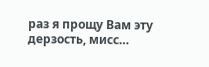раз я прощу Вам эту дерзость, мисс…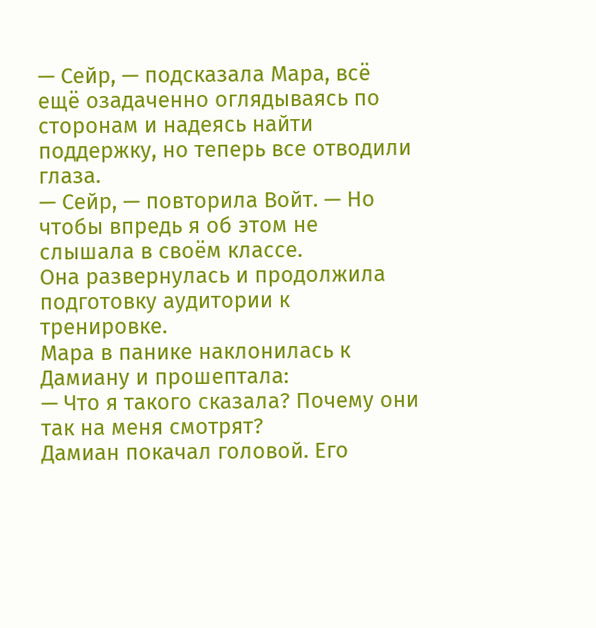— Сейр, — подсказала Мара, всё ещё озадаченно оглядываясь по сторонам и надеясь найти поддержку, но теперь все отводили глаза.
— Сейр, — повторила Войт. — Но чтобы впредь я об этом не слышала в своём классе.
Она развернулась и продолжила подготовку аудитории к тренировке.
Мара в панике наклонилась к Дамиану и прошептала:
— Что я такого сказала? Почему они так на меня смотрят?
Дамиан покачал головой. Его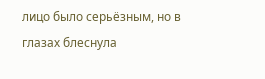лицо было серьёзным, но в глазах блеснула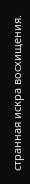странная искра восхищения.